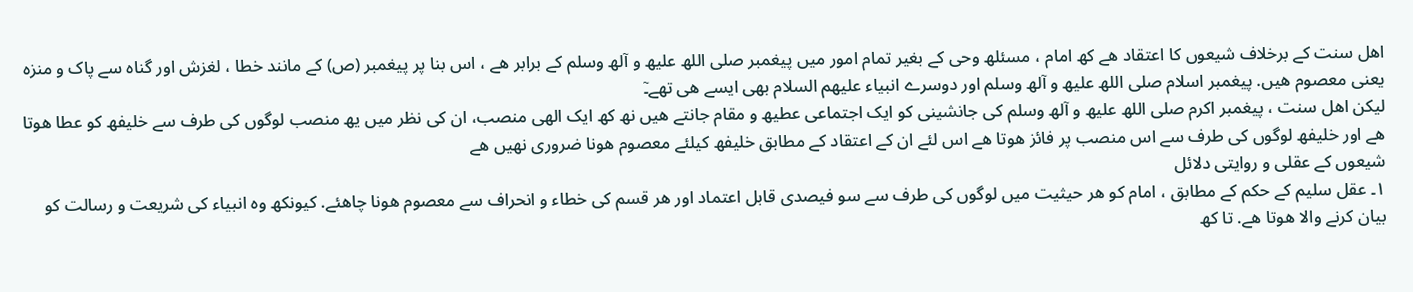اھل سنت کے برخلاف شیعوں کا اعتقاد ھے کھ امام ، مسئلھ وحی کے بغیر تمام امور میں پیغمبر صلی اللھ علیھ و آلھ وسلم کے برابر ھے ، اس بنا پر پیغمبر (ص) کے مانند خطا ، لغزش اور گناه سے پاک و منزه یعنی معصوم ھیں. پیغمبر اسلام صلی اللھ علیھ و آلھ وسلم اور دوسرے انبیاء علیھم السلام بھی ایسے ھی تھے۔ٓ
لیکن اھل سنت ، پیغمبر اکرم صلی اللھ علیھ و آلھ وسلم کی جانشینی کو ایک اجتماعی عطیھ و مقام جانتے ھیں نھ کھ ایک الھی منصب، ان کی نظر میں یھ منصب لوگوں کی طرف سے خلیفھ کو عطا ھوتا ھے اور خلیفھ لوگوں کی طرف سے اس منصب پر فائز ھوتا ھے اس لئے ان کے اعتقاد کے مطابق خلیفھ کیلئے معصوم ھونا ضروری نھیں ھے
شیعوں کے عقلی و روایتی دلائل
۱۔ عقل سلیم کے حکم کے مطابق ، امام کو ھر حیثیت میں لوگوں کی طرف سے سو فیصدی قابل اعتماد اور ھر قسم کی خطاء و انحراف سے معصوم ھونا چاھئے. کیونکھ وه انبیاء کی شریعت و رسالت کو بیان کرنے والا ھوتا ھے. تا کھ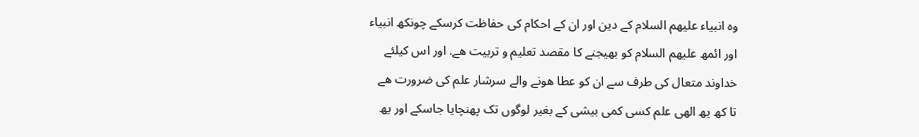وه انبیاء علیھم السلام کے دین اور ان کے احکام کی حفاظت کرسکے چونکھ انبیاء اور ائمھ علیھم السلام کو بھیجنے کا مقصد تعلیم و تربیت ھے. اور اس کیلئے خداوند متعال کی طرف سے ان کو عطا ھونے والے سرشار علم کی ضرورت ھے تا کھ یھ الھی علم کسی کمی بیشی کے بغیر لوگوں تک پھنچایا جاسکے اور یھ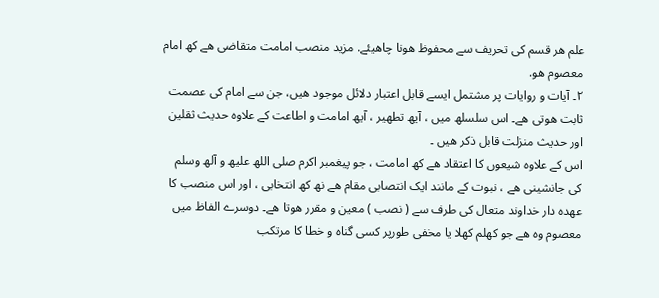علم ھر قسم کی تحریف سے محفوظ ھونا چاهیئے. مزید منصب امامت متقاضی ھے کھ امام معصوم ھو.
۲۔ آیات و روایات پر مشتمل ایسے قابل اعتبار دلائل موجود ھیں، جن سے امام کی عصمت ثابت ھوتی ھے۔ اس سلسلھ میں ، آیھ تطھیر ، آیھ امامت و اطاعت کے علاوه حدیث ثقلین اور حدیث منزلت قابل ذکر ھیں ۔
اس کے علاوه شیعوں کا اعتقاد ھے کھ امامت ، جو پیغمبر اکرم صلی اللھ علیھ و آلھ وسلم کی جانشینی ھے ، نبوت کے مانند ایک انتصابی مقام ھے نھ کھ انتخابی ، اور اس منصب کا عھده دار خداوند متعال کی طرف سے ( نصب ) معین و مقرر ھوتا ھے۔ دوسرے الفاظ میں معصوم وه ھے جو کھلم کھلا یا مخفی طورپر کسی گناه و خطا کا مرتکب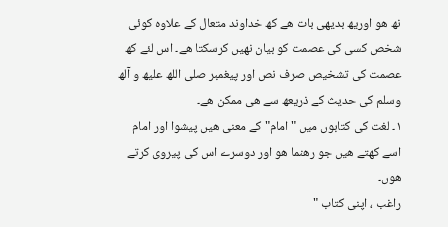نھ ھو اوریھ بدیھی بات ھے کھ خداوند متعال کے علاوه کوئی شخص کسی کی عصمت کو بیان نھیں کرسکتا ھے۔ اس لئے کھ عصمت کی تشخیص صرف نص اور پیغمبر صلی اللھ علیھ و آلھ وسلم کی حدیث کے ذریعھ سے ھی ممکن ھے۔
۱۔ لغت کی کتابوں میں " امام" کے معنی ھیں پیشوا اور امام اسے کھتے ھیں جو رھنما ھو اور دوسرے اس کی پیروی کرتے ھوں۔
راغب ، اپنی کتاب "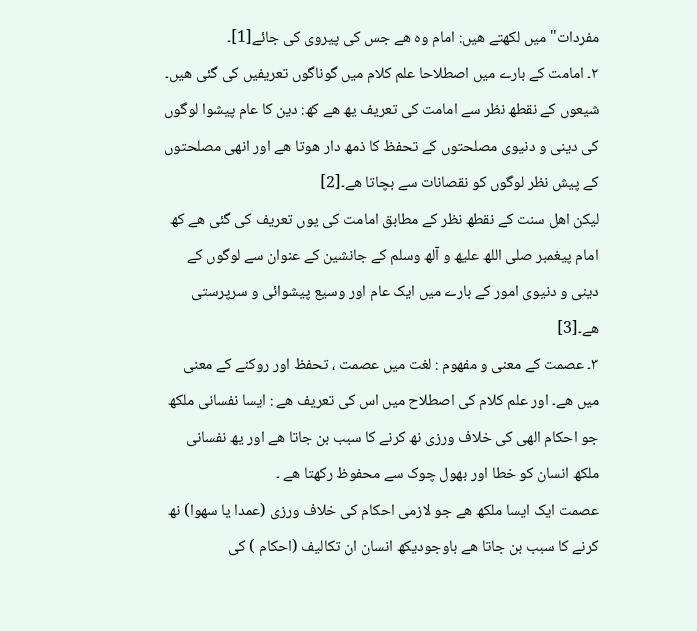مفردات" میں لکھتے ھیں: امام وه ھے جس کی پیروی کی جائے[1]۔
۲۔ امامت کے بارے میں اصطلاحا علم کلام میں گوناگوں تعریفیں کی گئی ھیں۔
شیعوں کے نقطھ نظر سے امامت کی تعریف یھ ھے کھ: دین کا عام پیشوا لوگوں کی دینی و دنیوی مصلحتوں کے تحفظ کا ذمھ دار ھوتا ھے اور انھی مصلحتوں کے پیش نظر لوگوں کو نقصانات سے بچاتا ھے۔[2]
لیکن اھل سنت کے نقطھ نظر کے مطابق امامت کی یوں تعریف کی گئی ھے کھ امام پیغمبر صلی اللھ علیھ و آلھ وسلم کے جانشین کے عنوان سے لوگوں کے دینی و دنیوی امور کے بارے میں ایک عام اور وسیع پیشوائی و سرپرستی ھے۔[3]
۳۔ عصمت کے معنی و مفھوم : لغت میں عصمت ، تحفظ اور روکنے کے معنی میں ھے۔ اور علم کلام کی اصطلاح میں اس کی تعریف ھے : ایسا نفسانی ملکھ جو احکام الھی کی خلاف ورزی نھ کرنے کا سبب بن جاتا ھے اور یھ نفسانی ملکھ انسان کو خطا اور بھول چوک سے محفوظ رکھتا ھے ۔
عصمت ایک ایسا ملکھ ھے جو لازمی احکام کی خلاف ورزی (عمدا یا سھوا) نھ کرنے کا سبب بن جاتا ھے باوجودیکھ انسان ان تکالیف (احکام ) کی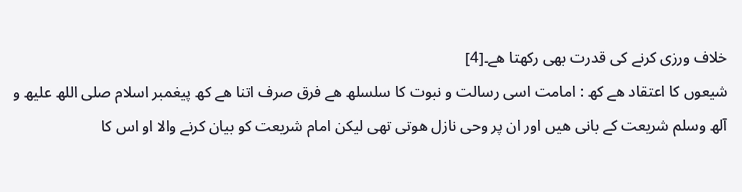خلاف ورزی کرنے کی قدرت بھی رکهتا ھے۔[4]
شیعوں کا اعتقاد ھے کھ : امامت اسی رسالت و نبوت کا سلسلھ ھے فرق صرف اتنا ھے کھ پیغمبر اسلام صلی اللھ علیھ و آلھ وسلم شریعت کے بانی ھیں اور ان پر وحی نازل ھوتی تھی لیکن امام شریعت کو بیان کرنے والا او اس کا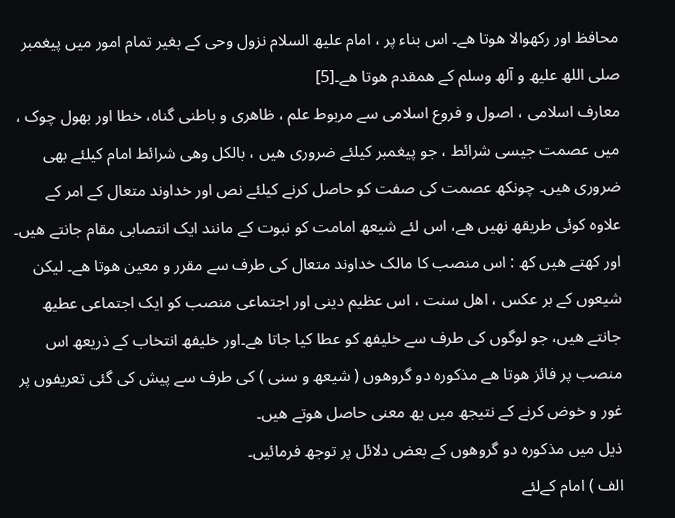محافظ اور رکھوالا ھوتا ھے۔ اس بناء پر ، امام علیھ السلام نزول وحی کے بغیر تمام امور میں پیغمبر صلی اللھ علیھ و آلھ وسلم کے ھمقدم ھوتا ھے۔[5]
معارف اسلامی ، اصول و فروع اسلامی سے مربوط علم ، ظاھری و باطنی گناه، خطا اور بھول چوک ، میں عصمت جیسی شرائط ، جو پیغمبر کیلئے ضروری ھیں ، بالکل وھی شرائط امام کیلئے بھی ضروری ھیں۔ چونکھ عصمت کی صفت کو حاصل کرنے کیلئے نص اور خداوند متعال کے امر کے علاوه کوئی طریقھ نھیں ھے، اس لئے شیعھ امامت کو نبوت کے مانند ایک انتصابی مقام جانتے ھیں۔ اور کھتے ھیں کھ : اس منصب کا مالک خداوند متعال کی طرف سے مقرر و معین ھوتا ھے۔ لیکن شیعوں کے بر عکس ، اھل سنت ، اس عظیم دینی اور اجتماعی منصب کو ایک اجتماعی عطیھ جانتے ھیں، جو لوگوں کی طرف سے خلیفھ کو عطا کیا جاتا ھے۔اور خلیفھ انتخاب کے ذریعھ اس منصب پر فائز ھوتا ھے مذکوره دو گروھوں ( شیعھ و سنی ) کی طرف سے پیش کی گئی تعریفوں پر غور و خوض کرنے کے نتیجھ میں یھ معنی حاصل ھوتے ھیں۔
ذیل میں مذکوره دو گروھوں کے بعض دلائل پر توجھ فرمائیں۔
الف ) امام کےلئے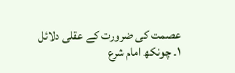عصمت کی ضرورت کے عقلی دلائل
۱۔ چونکھ امام شرع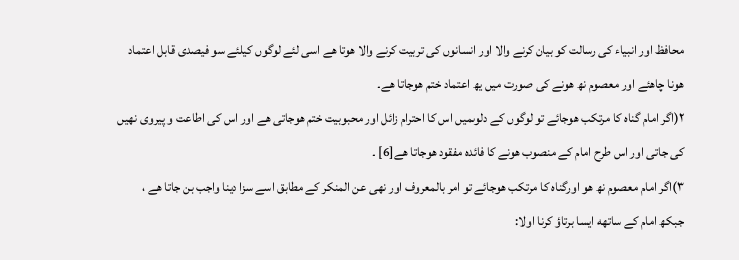محافظ اور انبیاء کی رسالت کو بیان کرنے والا اور انسانوں کی تربیت کرنے والا ھوتا ھے اسی لئے لوگوں کیلئے سو فیصدی قابل اعتماد ھونا چاھئے اور معصوم نھ ھونے کی صورت میں یھ اعتماد ختم ھوجاتا ھے۔
۲(اگر امام گناه کا مرتکب ھوجائے تو لوگوں کے دلوںمیں اس کا احترام زائل اور محبوبیت ختم ھوجاتی ھے اور اس کی اطاعت و پیروی نھیں کی جاتی اور اس طرح امام کے منصوب ھونے کا فائده مفقود ھوجاتا ھے[6] ۔
۳)اگر امام معصوم نھ ھو اورگناه کا مرتکب ھوجائے تو امر بالمعروف اور نھی عن المنکر کے مطابق اسے سزا دینا واجب بن جاتا ھے ، جبکھ امام کے ساتھه ایسا برتاؤ کرنا اولا: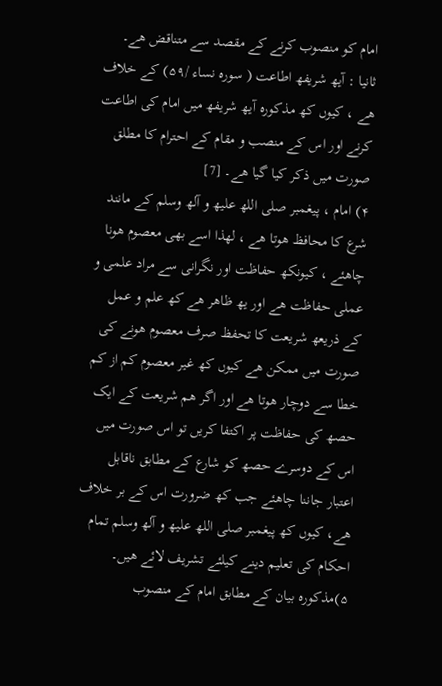امام کو منصوب کرنے کے مقصد سے متناقض ھے۔ ثانیا : آیھ شریفھ اطاعت ( سوره نساء /۵۹) کے خلاف ھے ، کیوں کھ مذکوره آیھ شریفھ میں امام کی اطاعت کرنے اور اس کے منصب و مقام کے احترام کا مطلق صورت میں ذکر کیا گیا ھے۔ [7]
۴) امام ، پیغمبر صلی اللھ علیھ و آلھ وسلم کے مانند شرع کا محافظ ھوتا ھے ، لھذا اسے بھی معصوم ھونا چاھئے ، کیونکھ حفاظت اور نگرانی سے مراد علمی و عملی حفاظت ھے اور یھ ظاھر ھے کھ علم و عمل کے ذریعھ شریعت کا تحفظ صرف معصوم ھونے کی صورت میں ممکن ھے کیوں کھ غیر معصوم کم از کم خطا سے دوچار ھوتا ھے اور اگر ھم شریعت کے ایک حصھ کی حفاظت پر اکتفا کریں تو اس صورت میں اس کے دوسرے حصھ کو شارع کے مطابق ناقابل اعتبار جاننا چاھئے جب کھ ضرورت اس کے بر خلاف ھے، کیوں کھ پیغمبر صلی اللھ علیھ و آلھ وسلم تمام احکام کی تعلیم دینے کیلئے تشریف لائے ھیں۔
۵)مذکوره بیان کے مطابق امام کے منصوب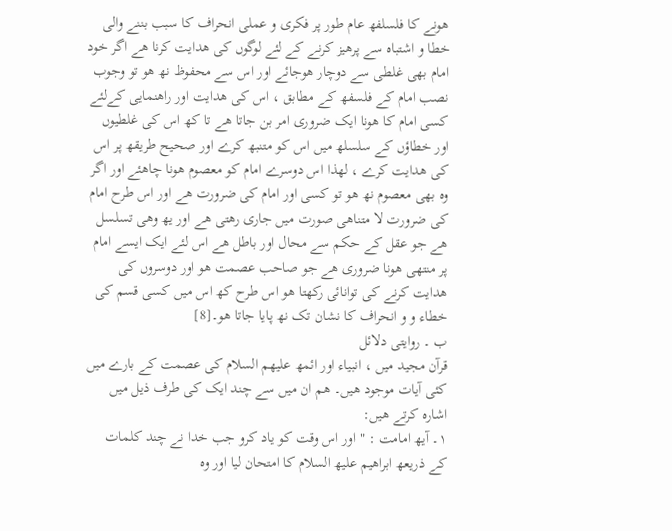ھونے کا فلسلفھ عام طور پر فکری و عملی انحراف کا سبب بننے والی خطا و اشتباه سے پرھیز کرنے کے لئے لوگوں کی ھدایت کرنا ھے اگر خود امام بھی غلطی سے دوچار ھوجائے اور اس سے محفوظ نھ ھو تو وجوب نصب امام کے فلسفھ کے مطابق ، اس کی ھدایت اور راھنمایی کےلئے کسی امام کا ھونا ایک ضروری امر بن جاتا ھے تا کھ اس کی غلطیوں اور خطاؤں کے سلسلھ میں اس کو متنبھ کرے اور صحیح طریقھ پر اس کی ھدایت کرے ، لھذا اس دوسرے امام کو معصوم ھونا چاھئے اور اگر وه بھی معصوم نھ ھو تو کسی اور امام کی ضرورت ھے اور اس طرح امام کی ضرورت لا متناھی صورت میں جاری رھتی ھے اور یھ وھی تسلسل ھے جو عقل کے حکم سے محال اور باطل ھے اس لئے ایک ایسے امام پر منتھی ھونا ضروری ھے جو صاحب عصمت ھو اور دوسروں کی ھدایت کرنے کی توانائی رکھتا ھو اس طرح کھ اس میں کسی قسم کی خطاء و و انحراف کا نشان تک نھ پایا جاتا ھو۔[8]
ب ۔ روایتی دلائل
قرآن مجید میں ، انبیاء اور ائمھ علیھم السلام کی عصمت کے بارے میں کئی آیات موجود ھیں۔ ھم ان میں سے چند ایک کی طرف ذیل میں اشاره کرتے ھیں:
۱۔ آیھ امامت : " اور اس وقت کو یاد کرو جب خدا نے چند کلمات کے ذریعھ ابراھیم علیھ السلام کا امتحان لیا اور وه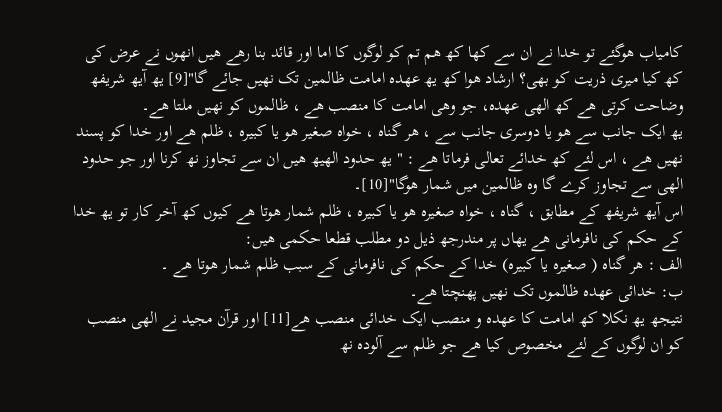کامیاب ھوگئے تو خدا نے ان سے کھا کھ ھم تم کو لوگوں کا اما اور قائد بنا رھے ھیں انھوں نے عرض کی کھ کیا میری ذریت کو بھی؟ ارشاد ھوا کھ یھ عھده امامت ظالمین تک نھیں جائے گا"[9] یھ آیھ شریفھ وضاحت کرتی ھے کھ الھی عھده، جو وھی امامت کا منصب ھے ، ظالموں کو نھیں ملتا ھے۔
یھ ایک جانب سے ھو یا دوسری جانب سے ، ھر گناه ، خواه صغیر ھو یا کبیره ، ظلم ھے اور خدا کو پسند نھیں ھے ، اس لئے کھ خدائے تعالی فرماتا ھے : " یھ حدود الھیھ ھیں ان سے تجاوز نھ کرنا اور جو حدود الھی سے تجاوز کرے گا وه ظالمین میں شمار ھوگا"[10]۔
اس آیھ شریفھ کے مطابق ، گناه ، خواه صغیره ھو یا کبیره ، ظلم شمار ھوتا ھے کیوں کھ آخر کار تو یھ خدا کے حکم کی نافرمانی ھے یھاں پر مندرجھ ذیل دو مطلب قطعا حکمی ھیں:
الف : ھر گناه ( صغیره یا کبیره) خدا کے حکم کی نافرمانی کے سبب ظلم شمار ھوتا ھے ۔
ب: خدائی عھده ظالموں تک نھیں پھنچتا ھے۔
نتیجھ یھ نکلا کھ امامت کا عھده و منصب ایک خدائی منصب ھے[11] اور قرآن مجید نے الھی منصب کو ان لوگوں کے لئے مخصوص کیا ھے جو ظلم سے آلوده نھ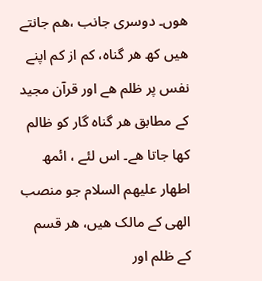ھوں۔ دوسری جانب ،ھم جانتے ھیں کھ ھر گناه، کم از کم اپنے نفس پر ظلم ھے اور قرآن مجید کے مطابق ھر گناه گار کو ظالم کھا جاتا ھے۔ اس لئے ، ائمھ اطھار علیهم السلام جو منصب الھی کے مالک ھیں، ھر قسم کے ظلم اور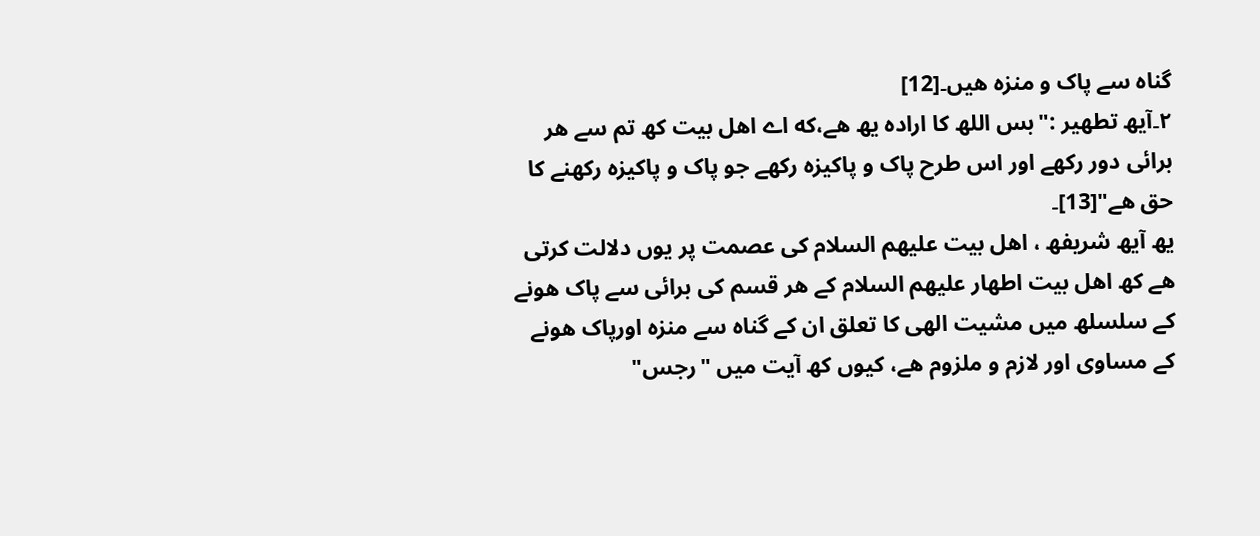گناه سے پاک و منزه ھیں۔[12]
۲۔آیھ تطھیر :"بس اللھ کا اراده یھ ھے،که اے اھل بیت کھ تم سے ھر برائی دور رکھے اور اس طرح پاک و پاکیزه رکھے جو پاک و پاکیزه رکھنے کا حق ھے"[13]۔
یھ آیھ شریفھ ، اھل بیت علیھم السلام کی عصمت پر یوں دلالت کرتی ھے کھ اھل بیت اطھار علیھم السلام کے ھر قسم کی برائی سے پاک ھونے کے سلسلھ میں مشیت الھی کا تعلق ان کے گناه سے منزه اورپاک ھونے کے مساوی اور لازم و ملزوم ھے، کیوں کھ آیت میں "رجس"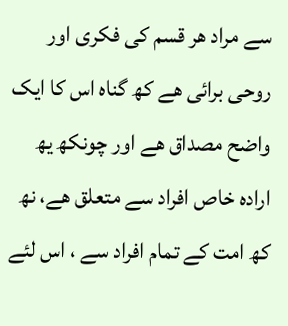سے مراد ھر قسم کی فکری اور روحی برائی ھے کھ گناه اس کا ایک واضح مصداق ھے اور چونکھ یھ اراده خاص افراد سے متعلق ھے، نھ کھ امت کے تمام افراد سے ، اس لئے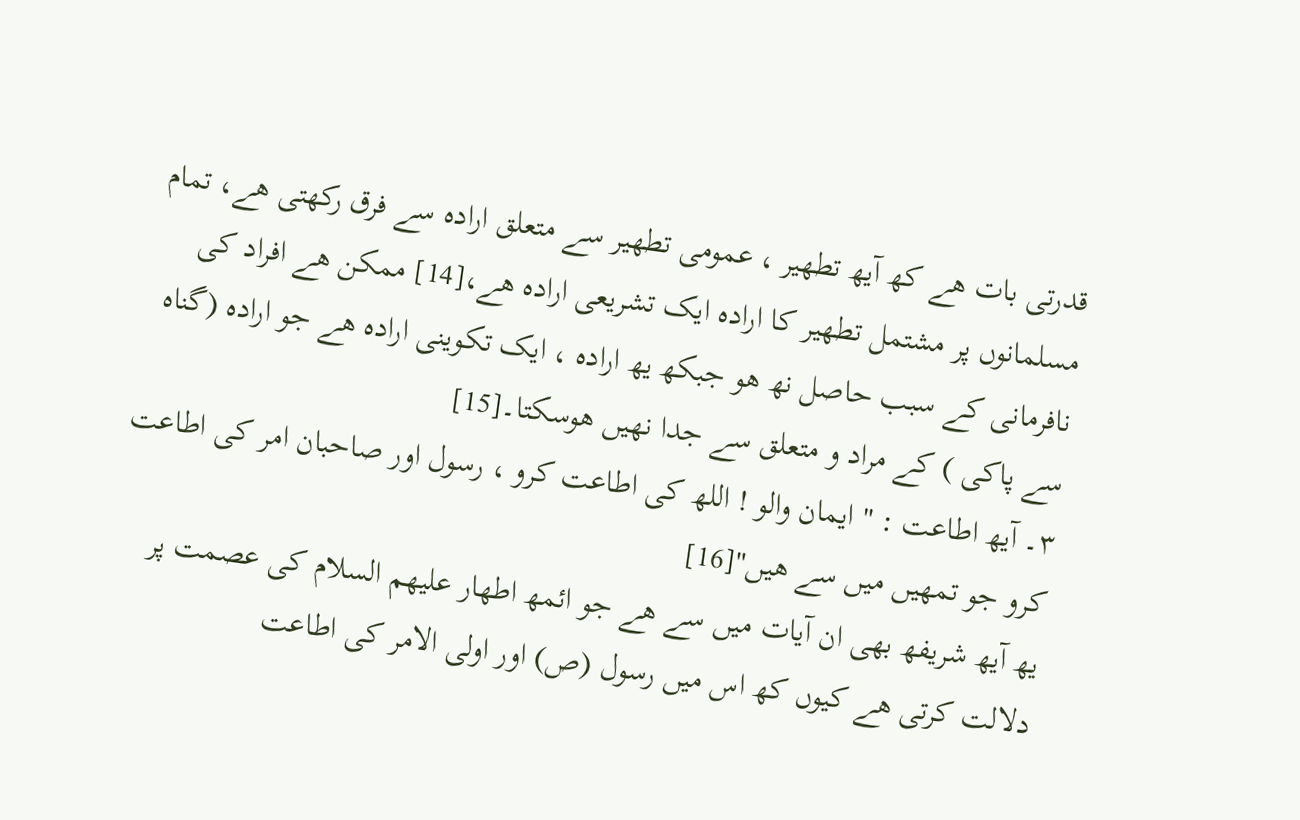قدرتی بات ھے کھ آیھ تطھیر ، عمومی تطھیر سے متعلق اراده سے فرق رکھتی ھے، تمام مسلمانوں پر مشتمل تطھیر کا اراده ایک تشریعی اراده ھے،[14] ممکن ھے افراد کی نافرمانی کے سبب حاصل نھ ھو جبکھ یھ اراده ، ایک تکوینی اراده ھے جو اراده (گناه سے پاکی ) کے مراد و متعلق سے جدا نھیں ھوسکتا۔[15]
۳۔ آیھ اطاعت : " ایمان والو ! اللھ کی اطاعت کرو ، رسول اور صاحبان امر کی اطاعت کرو جو تمهیں میں سے ھیں"[16]
یھ آیھ شریفھ بھی ان آیات میں سے ھے جو ائمھ اطھار علیهم السلام کی عصمت پر دلالت کرتی ھے کیوں کھ اس میں رسول (ص) اور اولی الامر کی اطاعت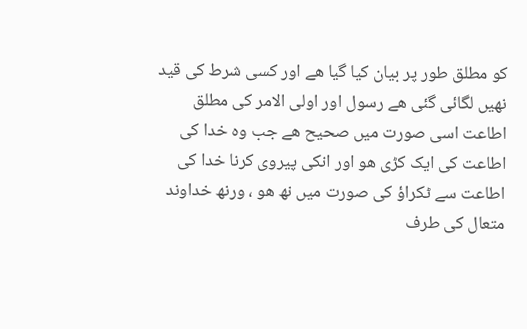کو مطلق طور پر بیان کیا گیا ھے اور کسی شرط کی قید نھیں لگائی گئی ھے رسول اور اولی الامر کی مطلق اطاعت اسی صورت میں صحیح ھے جب وه خدا کی اطاعت کی ایک کڑی ھو اور انکی پیروی کرنا خدا کی اطاعت سے ٹکراؤ کی صورت میں نھ ھو ، ورنھ خداوند متعال کی طرف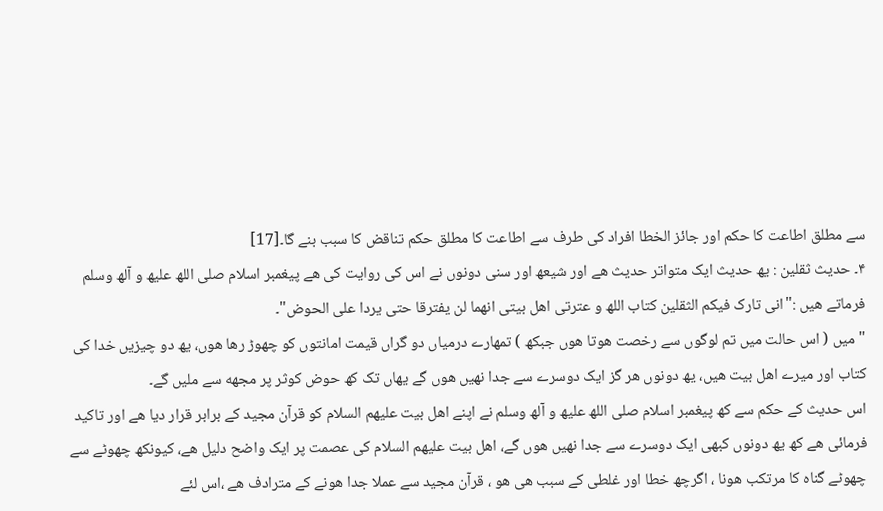سے مطلق اطاعت کا حکم اور جائز الخطا افراد کی طرف سے اطاعت کا مطلق حکم تناقض کا سبب بنے گا۔[17]
۴۔ حدیث ثقلین : یھ حدیث ایک متواتر حدیث ھے اور شیعھ اور سنی دونوں نے اس کی روایت کی ھے پیغمبر اسلام صلی اللھ علیھ و آلھ وسلم فرماتے ھیں :"انی تارک فیکم الثقلین کتاب اللھ و عترتی اھل بیتی انھما لن یفترقا حتی یردا علی الحوض"۔
" میں ( اس حالت میں تم لوگوں سے رخصت ھوتا ھوں جبکھ ) تمھارے درمیاں دو گراں قیمت امانتوں کو چھوڑ رھا ھوں، یھ دو چیزیں خدا کی کتاب اور میرے اھل بیت ھیں، یھ دونوں ھر گز ایک دوسرے سے جدا نھیں ھوں گے یھاں تک کھ حوض کوثر پر مجھه سے ملیں گے۔
اس حدیث کے حکم سے کھ پیغمبر اسلام صلی اللھ علیھ و آلھ وسلم نے اپنے اھل بیت علیھم السلام کو قرآن مجید کے برابر قرار دیا ھے اور تاکید فرمائی ھے کھ یھ دونوں کبھی ایک دوسرے سے جدا نھیں ھوں گے، اھل بیت علیھم السلام کی عصمت پر ایک واضح دلیل ھے، کیونکھ چھوٹے سے چھوٹے گناه کا مرتکب ھونا ، اگرچھ خطا اور غلطی کے سبب ھی ھو ، قرآن مجید سے عملا جدا ھونے کے مترادف ھے ،اس لئے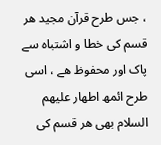، جس طرح قرآن مجید ھر قسم کی خطا و اشتباه سے پاک اور محفوظ ھے ، اسی طرح ائمھ اطھار علیھم السلام بھی ھر قسم کی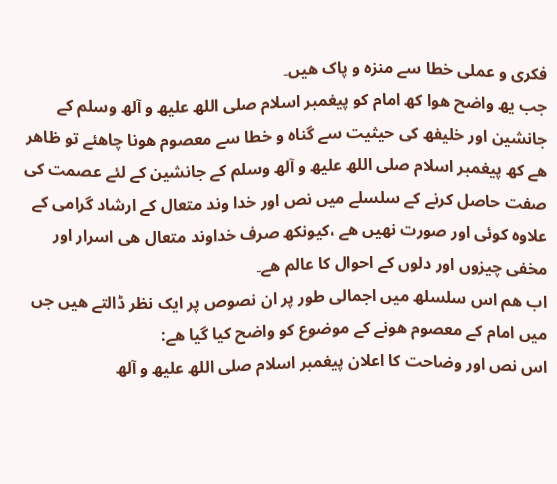فکری و عملی خطا سے منزه و پاک ھیں۔
جب یھ واضح ھوا کھ امام کو پیغمبر اسلام صلی اللھ علیھ و آلھ وسلم کے جانشین اور خلیفھ کی حیثیت سے گناه و خطا سے معصوم ھونا چاھئے تو ظاھر ھے کھ پیغمبر اسلام صلی اللھ علیھ و آلھ وسلم کے جانشین کے لئے عصمت کی صفت حاصل کرنے کے سلسلے میں نص اور خدا وند متعال کے ارشاد گرامی کے علاوه کوئی اور صورت نھیں ھے ،کیونکھ صرف خداوند متعال ھی اسرار اور مخفی چیزوں اور دلوں کے احوال کا عالم ھے۔
اب ھم اس سلسلھ میں اجمالی طور پر ان نصوص پر ایک نظر ڈالتے ھیں جں میں امام کے معصوم ھونے کے موضوع کو واضح کیا گیا ھے:
اس نص اور وضاحت کا اعلان پیغمبر اسلام صلی اللھ علیھ و آلھ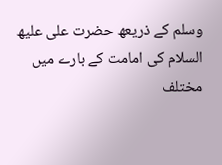وسلم کے ذریعھ حضرت علی علیھ السلام کی امامت کے بارے میں مختلف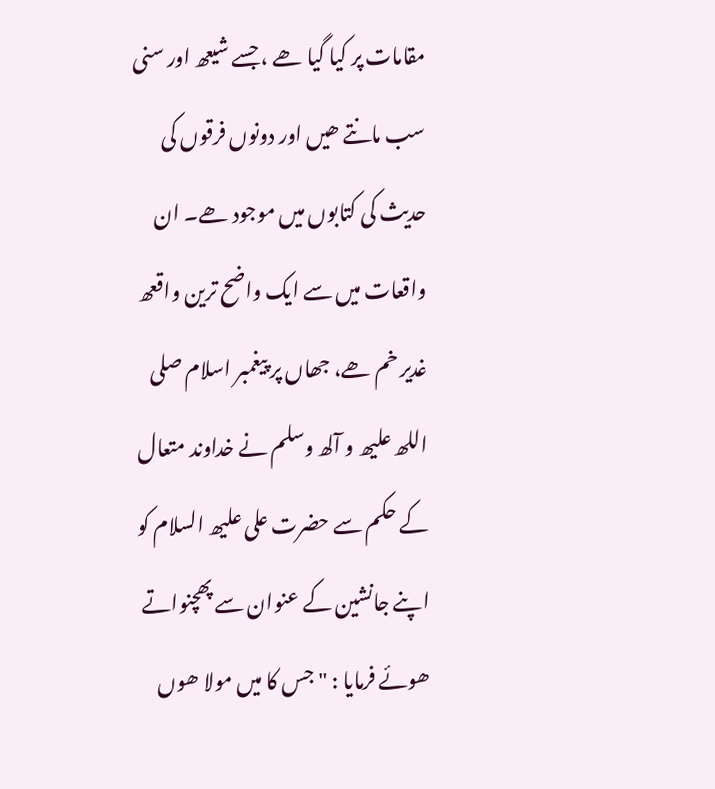مقامات پر کیا گیا ھے ، جسے شیعھ اور سنی سب مانتے ھیں اور دونوں فرقوں کی حدیث کی کتابوں میں موجود ھے۔ ان واقعات میں سے ایک واضح ترین واقعھ غدیر خم ھے، جھاں پر پیغمبر اسلام صلی اللھ علیھ و آلھ وسلم نے خداوند متعال کے حکم سے حضرت علی علیھ السلام کو اپنے جانشین کے عنوان سے پھچنواتے ھوئے فرمایا : "جس کا میں مولا ھوں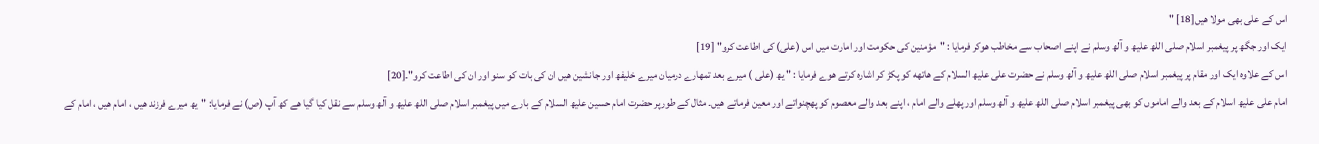اس کے علی بھی مولا ھیں[18] "
ایک اور جگھ پر پیغمبر اسلام صلی اللھ علیھ و آلھ وسلم نے اپنے اصحاب سے مخاطب ھوکر فرمایا : "مؤمنین کی حکومت اور امارت میں اس (علی) کی اطاعت کرو" [19]
اس کے علاوه ایک اور مقام پر پیغمبر اسلام صلی اللھ علیھ و آلھ وسلم نے حضرت علی علیھ السلام کے ھاتھه کو پکڑ کر اشاره کرتے ھوے فرمایا : " یھ (علی ) میرے بعد تمھارے درمیان میرے خلیفھ اور جانشین ھیں ان کی بات کو سنو اور ان کی اطاعت کرو"۔[20]
امام علی علیھ اسلام کے بعد والے اماموں کو بھی پیغمبر اسلام صلی اللھ علیھ و آلھ وسلم اور پھلے والے امام ، اپنے بعد والے معصوم کو پھچنواتے اور معین فرماتے ھیں۔ مثال کے طورپر حضرت امام حسین علیھ السلام کے بارے میں پیغمبر اسلام صلی اللھ علیھ و آلھ وسلم سے نقل کیا گیا ھے کھ آپ (ص) نے فرمایا: "یھ میرے فرزند ھیں ، امام ھیں ، امام کے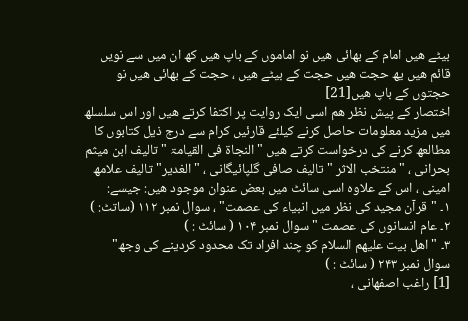بیٹے ھیں امام کے بھائی ھیں نو اماموں کے باپ ھیں کھ ان میں سے نویں قائم ھیں یھ حجت ھیں حجت کے بیٹے ھیں ، حجت کے بھائی ھیں نو حجتوں کے باپ ھیں[21]
اختصار کے پیش نظر ھم اسی ایک روایت پر اکتفا کرتے ھیں اور اس سلسلھ میں مزید معلومات حاصل کرنے کیلئے قارئیں کرام سے درج ذیل کتابوں کا مطالعھ کرنے کی درخواست کرتے ھیں " النجاۃ فی القیامۃ " تالیف ابن میثم بحرانی ، " منتخب الاثر " تالیف صافی گلپائیگانی ، " الغدیر" تالیف علامھ امینی ، اس کے علاوه اسی سائٹ میں بعض عنوان موجود ھیں: جیسے:
۱۔ "قرآن مجید کی نظر میں انبیاء کی عصمت" ، سوال نمبر ۱۱۲ (ساتٹ: )
۲۔ عام انسانوں کی عصمت " سوال نمبر ۱۰۴ ( سائٹ : )
۳۔ "اھل بیت علیھم السلام کو چند افراد تک محدود کردینے کی وجھ" سوال نمبر ۲۴۳ ( سائٹ : )
[1] راغب اصفھانی ،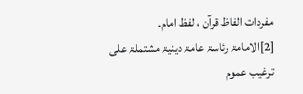مفردات الفاظ قرآن ، لفظ امام۔
[2]الامامۃ رئاسۃ عامۃ دینیۃ مشتملۃ علی ترغیب عموم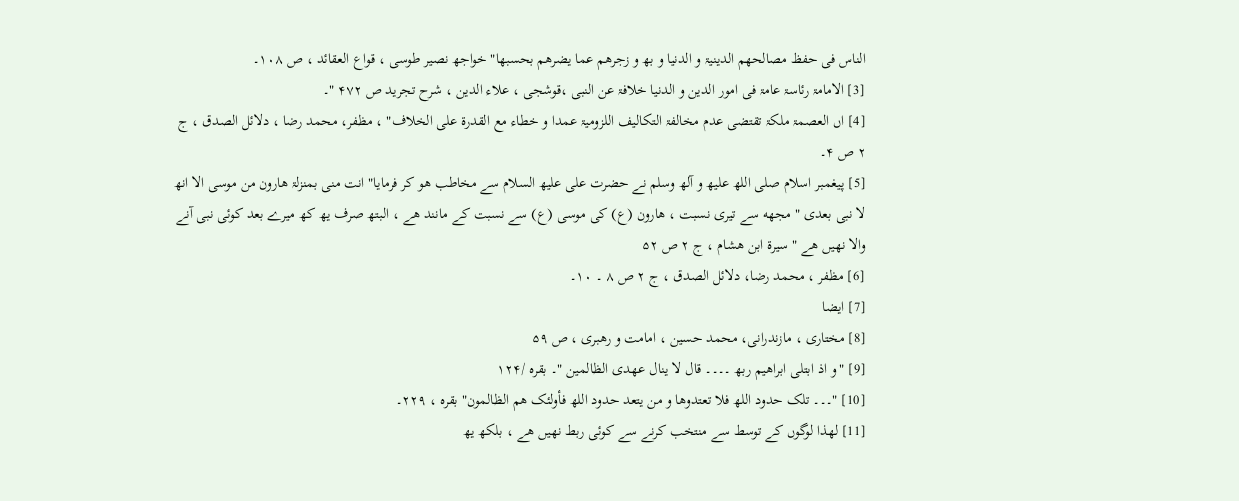الناس فی حفظ مصالحھم الدینیۃ و الدنیا و بھ و زجرھم عما یضرھم بحسبھا" خواجھ نصیر طوسی ، قواع العقائد ، ص ۱۰۸۔
[3] الامامۃ رئاسۃ عامۃ فی امور الدین و الدنیا خلافۃ عن النبی ،قوشجی ، علاء الدین ، شرح تجرید ص ۴۷۲ "۔
[4] اں العصمۃ ملکۃ تقتضی عدم مخالفۃ التکالیف اللزومیۃ عمدا و خطاء مع القدرۃ علی الخلاف" ، مظفر، محمد رضا ، دلائل الصدق ، ج ۲ ص ۴۔
[5] پیغمبر اسلام صلی اللھ علیھ و آلھ وسلم نے حضرت علی علیھ السلام سے مخاطب ھو کر فرمایا" انت منی بمنزلۃ ھارون من موسی الا انھ لا نبی بعدی " مجھه سے تیری نسبت ، ھارون (ع) کی موسی (ع) سے نسبت کے مانند ھے ، البتھ صرف یھ کھ میرے بعد کوئی نبی آنے والا نھیں ھے " سیرۃ ابن ھشام ، ج ۲ ص ۵۲
[6] مظفر ، محمد رضا، دلائل الصدق ، ج ۲ ص ۸ ۔ ۱۰۔
[7] ایضا
[8] مختاری ، مازندرانی، محمد حسین ، امامت و رھبری ، ص ۵۹
[9] "و اذ ابتلی ابراھیم ربھ ۔۔۔۔ قال لا ینال عھدی الظالمین "۔ بقره /۱۲۴
[10] "۔۔۔ تلک حدود اللھ فلا تعتدوھا و من یتعد حدود اللھ فأولئک ھم الظالمون" بقره ، ۲۲۹۔
[11] لھذا لوگوں کے توسط سے منتخب کرنے سے کوئی ربط نھیں ھے ، بلکھ یھ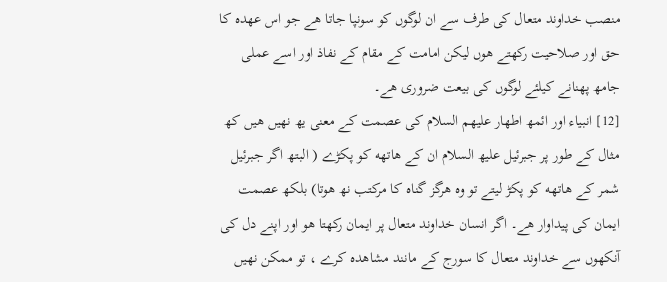منصب خداوند متعال کی طرف سے ان لوگوں کو سونپا جاتا ھے جو اس عھده کا حق اور صلاحیت رکھتے ھوں لیکن امامت کے مقام کے نفاذ اور اسے عملی جامھ پھنانے کیلئے لوگوں کی بیعت ضروری ھے۔
[12] انبیاء اور ائمھ اطھار علیھم السلام کی عصمت کے معنی یھ نھیں ھیں کھ مثال کے طور پر جبرئیل علیھ السلام ان کے هاتھه کو پکڑے ( البتھ اگر جبرئیل شمر کے ھاتھه کو پکڑ لیتے تو وه ھرگز گناه کا مرکتب نھ ھوتا) بلکھ عصمت ایمان کی پیداوار ھے۔ اگر انسان خداوند متعال پر ایمان رکھتا ھو اور اپنے دل کی آنکھوں سے خداوند متعال کا سورج کے مانند مشاھده کرے ، تو ممکن نھیں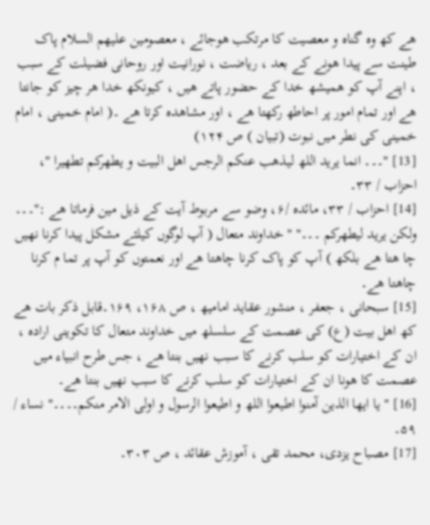ھے کھ وه گناه و معصیت کا مرتکب ھوجائے ، معصومین علیھم السلام پاک طینت سے پیدا ھونے کے بعد ، ریاضت ، نورانیت اور روحانی فضیلت کے سبب ، اپنے آپ کو ھمیشھ خدا کے حضور پاتے ھیں ، کیونکھ خدا ھر چیز کو جانتا ھے اور تمام امور پر احاطھ رکھتا ھے ، اور مشاھده کرتا ھے ۔( امام خمینی ، امام خمینی کی نطر میں نبوت (تبیان ) ص ۱۲۴)
[13] "۔۔۔ انما یرید اللھ لیذهب عنکم الرجس اهل البیت و یطھرکم تطھیرا "، احزاب / ۳۳۔
[14] احزاب / ۳۳، مائده /۶، وضو سے مربوط آیت کے ذیل مین فرماتا ھے :"۔۔۔ ولکن یرید لیطھرکم ۔۔۔" " خداوند متعال ( آپ لوگوں کیلئے مشکل پیدا کرنا نھیں چا ھتا ھے بلکھ ) آپ کو پاک کرنا چاھتا ھے اور نعمتوں کو آپ پر تما م کرنا چاھتا ھے۔
[15] سبحانی ، جعفر ، منشور عقاید امامیھ ، ص ۱۶۸، ۱۶۹۔قابل ذکر بات ھے کھ اھل بیت (ع) کی عصمت کے سلسلھ میں خداوند متعال کا تکوینی اراده ، ان کے اختیارات کو سلب کرنے کا سبب نھیں بنتا ھے ، جس طرح انبیاء میں عصمت کا ھونا ان کے اختیارات کو سلب کرنے کا سبب نھیں بنتا ھے۔
[16] " یا ایھا الذین آمنوا اطیعوا اللھ و اطیعوا الرسول و اولی الامر منکم۔۔۔۔" نساء / ۵۹۔
[17] مصباح یزدی، محمد تقی ، آموزش عقائد ، ص ۳۰۳۔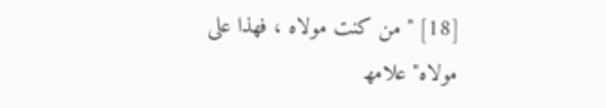[18] " من کنت مولاه ، فھذا علی مولاه" علامھ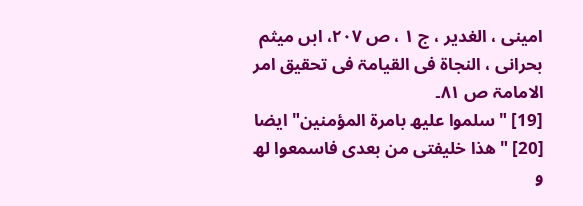امینی ، الغدیر ، ج ۱ ، ص ۲۰۷، ابں میثم بحرانی ، النجاۃ فی القیامۃ فی تحقیق امر الامامۃ ص ۸۱۔
[19] "سلموا علیھ بامرۃ المؤمنین" ایضا
[20] "ھذا خلیفتی من بعدی فاسمعوا لھ و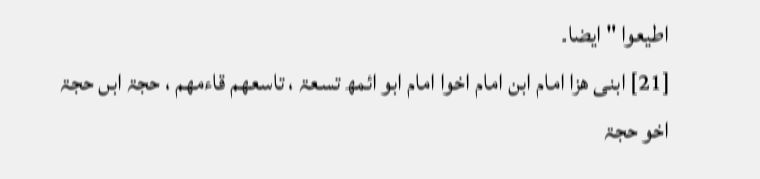اطیعوا " ایضا۔
[21] ابنی ھزا امام ابن امام اخوا امام ابو ائمھ تسعۃ ، تاسعهم قاءمهم ، حجۃ ابں حجۃ اخو حجۃ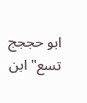ابو حججج تسع" ابن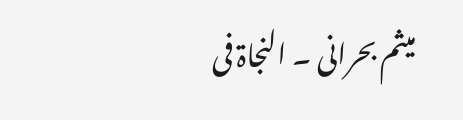میثم بحرانی ۔ النجاۃ فی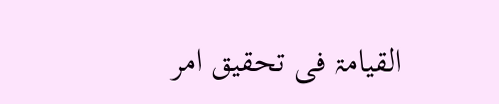القیامۃ فی تحقیق امر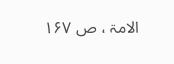الامۃ ، ص ۱۶۷